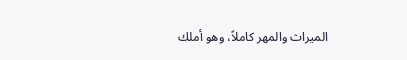الميراث والمهر كاملاً، وهو أملك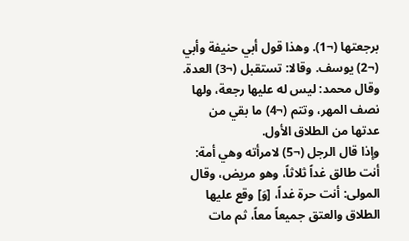برجعتها (¬1). وهذا قول أبي حنيفة وأبي (¬2) يوسف. وقالا: تستقبل (¬3) العدة. وقال محمد: ليس له عليها رجعة، ولها نصف المهر، وتتم (¬4) ما بقي من عدتها من الطلاق الأول.
وإذا قال الرجل (¬5) لامرأته وهي أمة: أنت طالق غداً ثلاثاً، وهو مريض، وقال المولى: أنت حرة غداً، [وَ] وقع عليها الطلاق والعتق جميعاً معاً، ثم مات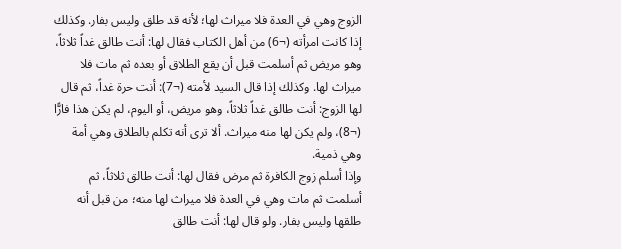الزوج وهي في العدة فلا ميراث لها؛ لأنه قد طلق وليس بفار. وكذلك إذا كانت امرأته (¬6) من أهل الكتاب فقال لها: أنت طالق غداً ثلاثاً، وهو مريض ثم أسلمت قبل أن يقع الطلاق أو بعده ثم مات فلا ميراث لها. وكذلك إذا قال السيد لأمته (¬7): أنت حرة غداً، ثم قال لها الزوج: أنت طالق غداً ثلاثاً، وهو مريض، أو اليوم، لم يكن هذا فارًّا (¬8)، ولم يكن لها منه ميراث. ألا ترى أنه تكلم بالطلاق وهي أمة وهي ذمية.
وإذا أسلم زوج الكافرة ثم مرض فقال لها: أنت طالق ثلاثاً، ثم أسلمت ثم مات وهي في العدة فلا ميراث لها منه؛ من قبل أنه طلقها وليس بفار. ولو قال لها: أنت طالق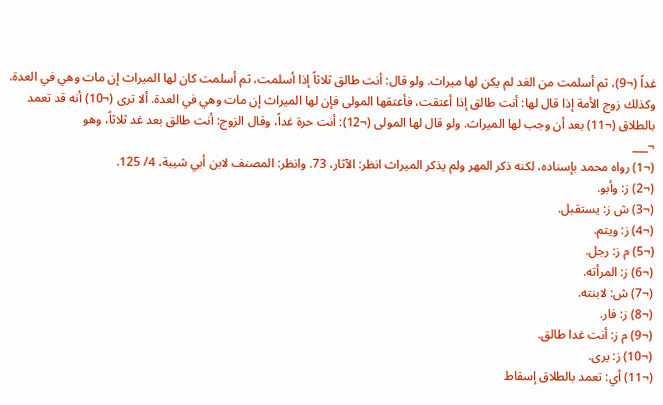غداً (¬9)، ثم أسلمت من الغد لم يكن لها ميراث. ولو قال: أنت طالق ثلاثاً إذا أسلمت، ثم أسلمت كان لها الميراث إن مات وهي في العدة. وكذلك زوج الأمة إذا قال لها: أنت طالق إذا أعتقت، فأعتقها المولى فإن لها الميراث إن مات وهي في العدة. ألا ترى (¬10) أنه قد تعمد بالطلاق (¬11) بعد أن وجب لها الميراث. ولو قال لها المولى (¬12): أنت حرة غداً، وقال الزوج: أنت طالق بعد غد ثلاثاً، وهو
¬___
(¬1) رواه محمد بإسناده، لكنه ذكر المهر ولم يذكر الميراث انظر: الآثار، 73. وانظر: المصنف لابن أبي شيبة، 4/ 125.
(¬2) ز: وأبو.
(¬3) ش ز: يستقبل.
(¬4) ز: ويتم.
(¬5) م ز: رجل.
(¬6) ز: المرأته.
(¬7) ش: لابنته.
(¬8) ز: فار.
(¬9) م ز: أنت غدا طالق.
(¬10) ز: يرى.
(¬11) أي: تعمد بالطلاق إسقاط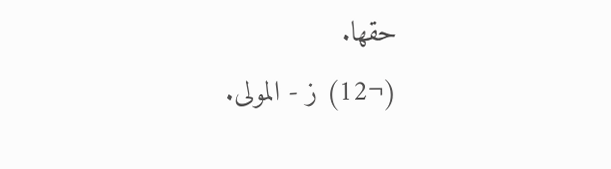حقها.
(¬12) ز - المولى.